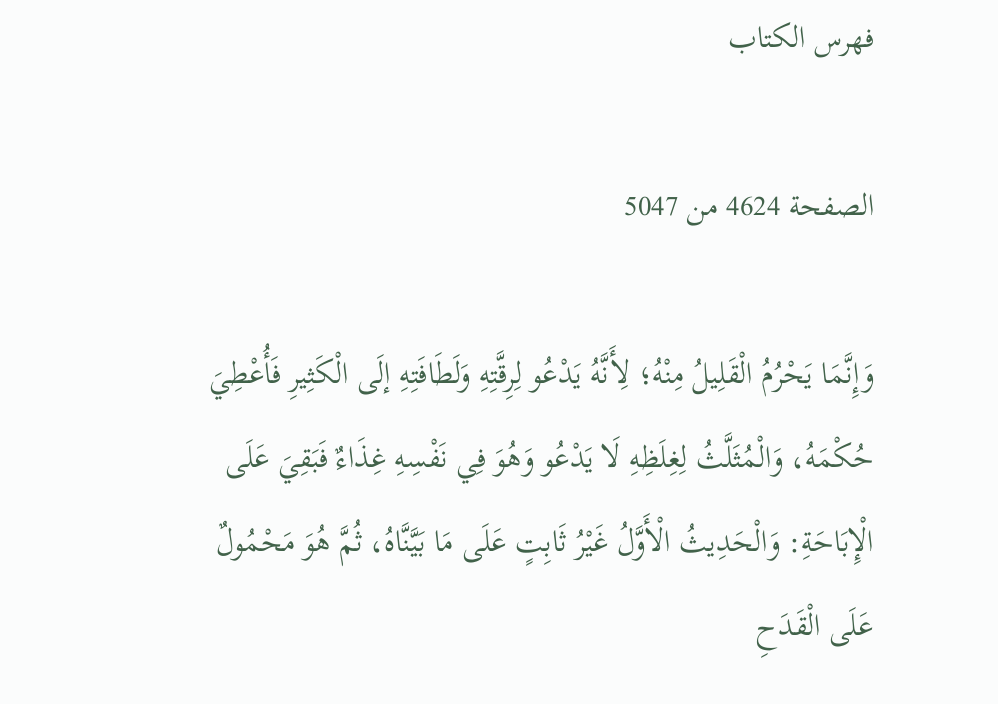فهرس الكتاب

الصفحة 4624 من 5047

وَإِنَّمَا يَحْرُمُ الْقَلِيلُ مِنْهُ؛ لِأَنَّهُ يَدْعُو لِرِقَّتِهِ وَلَطَافَتِهِ إلَى الْكَثِيرِ فَأُعْطِيَ حُكْمَهُ، وَالْمُثَلَّثُ لِغِلَظِهِ لَا يَدْعُو وَهُوَ فِي نَفْسِهِ غِذَاءٌ فَبَقِيَ عَلَى الْإِبَاحَةِ: وَالْحَدِيثُ الْأَوَّلُ غَيْرُ ثَابِتٍ عَلَى مَا بَيَّنَّاهُ، ثُمَّ هُوَ مَحْمُولٌ عَلَى الْقَدَحِ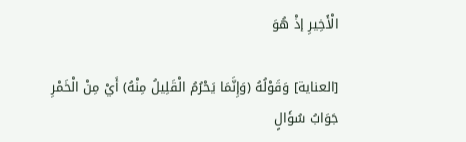الْأَخِيرِ إذْ هُوَ

[العناية] وَقَوْلُهُ (وَإِنَّمَا يَحْرُمُ الْقَلِيلُ مِنْهُ) أَيْ مِنْ الْخَمْرِ جَوَابُ سُؤَالٍ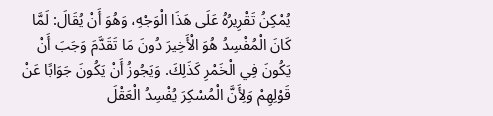يُمْكِنُ تَقْرِيرُهُ عَلَى هَذَا الْوَجْهِ، وَهُوَ أَنْ يُقَالَ: لَمَّا كَانَ الْمُفْسِدُ هُوَ الْأَخِيرَ دُونَ مَا تَقَدَّمَ وَجَبَ أَنْ يَكُونَ فِي الْخَمْرِ كَذَلِكَ. وَيَجُوزُ أَنْ يَكُونَ جَوَابًا عَنْ قَوْلِهِمْ وَلِأَنَّ الْمُسْكِرَ يُفْسِدُ الْعَقْلَ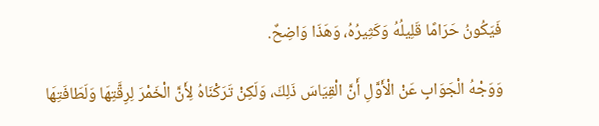فَيَكُونُ حَرَامًا قَلِيلُهُ وَكَثِيرُهُ، وَهَذَا وَاضِحٌ.

وَوَجْهُ الْجَوَابِ عَنْ الْأَوَّلِ أَنَّ الْقِيَاسَ ذَلِكَ، وَلَكِنْ تَرَكْنَاهُ لِأَنَّ الْخَمْرَ لِرِقَّتِهَا وَلَطَافَتِهَا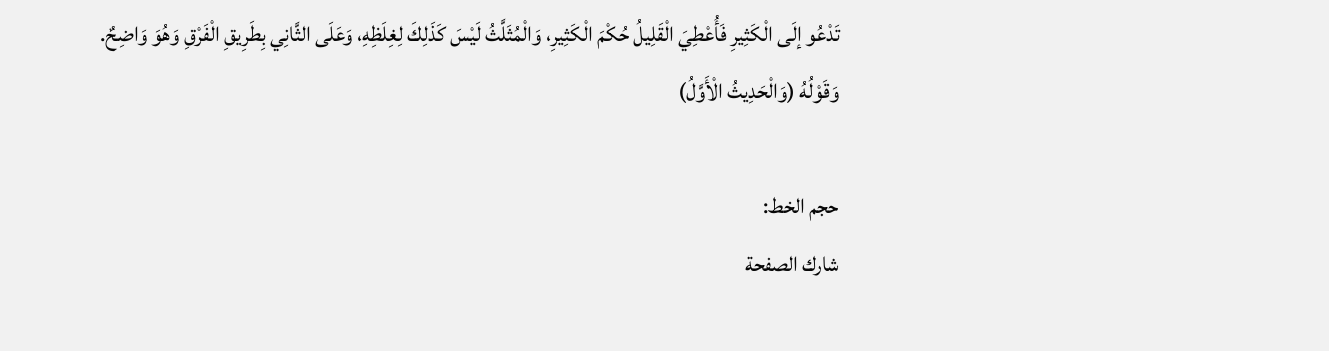تَدْعُو إلَى الْكَثِيرِ فَأُعْطِيَ الْقَلِيلُ حُكْمَ الْكَثِيرِ، وَالْمُثَلَّثُ لَيْسَ كَذَلِكَ لِغِلَظِهِ، وَعَلَى الثَّانِي بِطَرِيقِ الْفَرْقِ وَهُوَ وَاضِحٌ. وَقَوْلُهُ (وَالْحَدِيثُ الْأَوَّلُ)

حجم الخط:
شارك الصفحة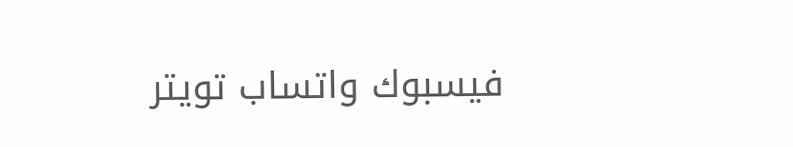فيسبوك واتساب تويتر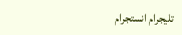تليجرام انستجرام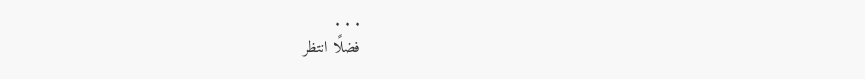. . .
فضلًا انتظر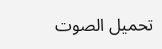تحميل الصوت